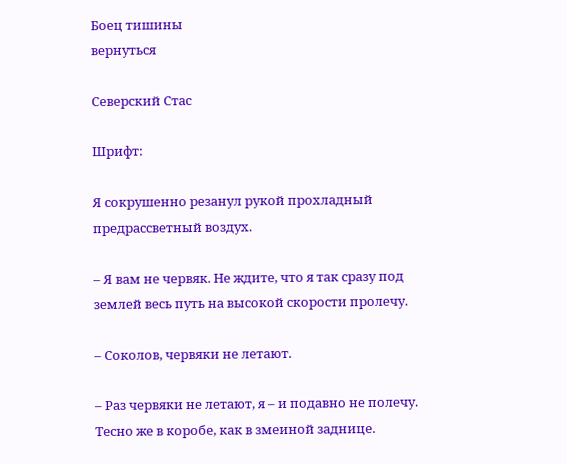Боец тишины
вернуться

Северский Стас

Шрифт:

Я сокрушенно резанул рукой прохладный предрассветный воздух.

– Я вам не червяк. Не ждите, что я так сразу под землей весь путь на высокой скорости пролечу.

– Соколов, червяки не летают.

– Раз червяки не летают, я – и подавно не полечу. Тесно же в коробе, как в змеиной заднице.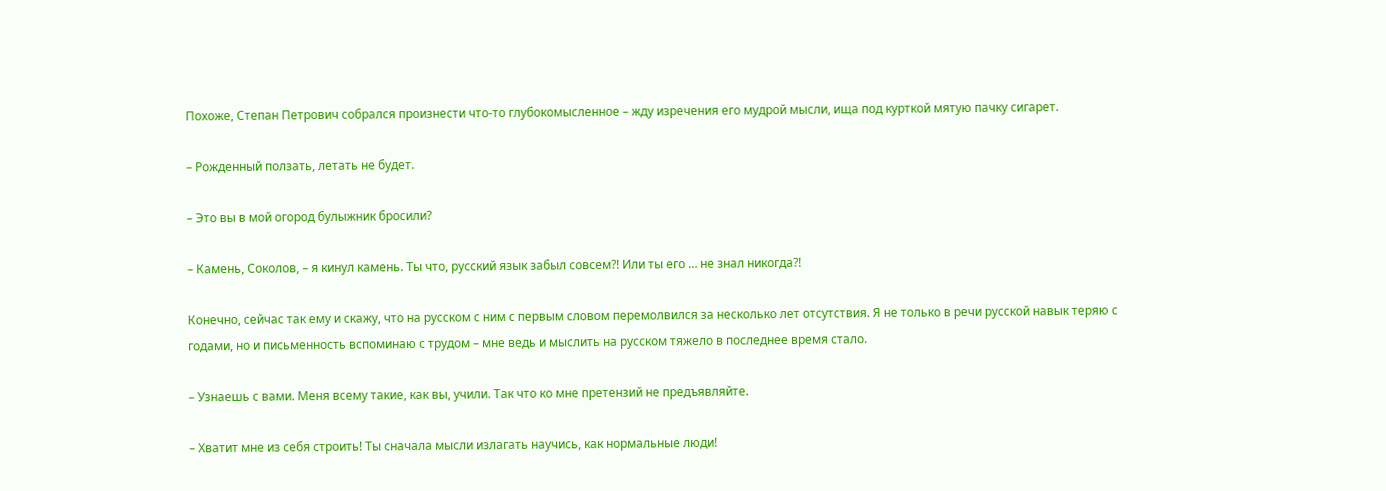Похоже, Степан Петрович собрался произнести что-то глубокомысленное – жду изречения его мудрой мысли, ища под курткой мятую пачку сигарет.

– Рожденный ползать, летать не будет.

– Это вы в мой огород булыжник бросили?

– Камень, Соколов, – я кинул камень. Ты что, русский язык забыл совсем?! Или ты его … не знал никогда?!

Конечно, сейчас так ему и скажу, что на русском с ним с первым словом перемолвился за несколько лет отсутствия. Я не только в речи русской навык теряю с годами, но и письменность вспоминаю с трудом – мне ведь и мыслить на русском тяжело в последнее время стало.

– Узнаешь с вами. Меня всему такие, как вы, учили. Так что ко мне претензий не предъявляйте.

– Хватит мне из себя строить! Ты сначала мысли излагать научись, как нормальные люди!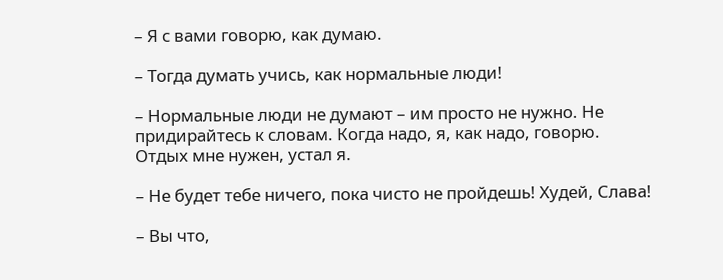– Я с вами говорю, как думаю.

– Тогда думать учись, как нормальные люди!

– Нормальные люди не думают – им просто не нужно. Не придирайтесь к словам. Когда надо, я, как надо, говорю. Отдых мне нужен, устал я.

– Не будет тебе ничего, пока чисто не пройдешь! Худей, Слава!

– Вы что,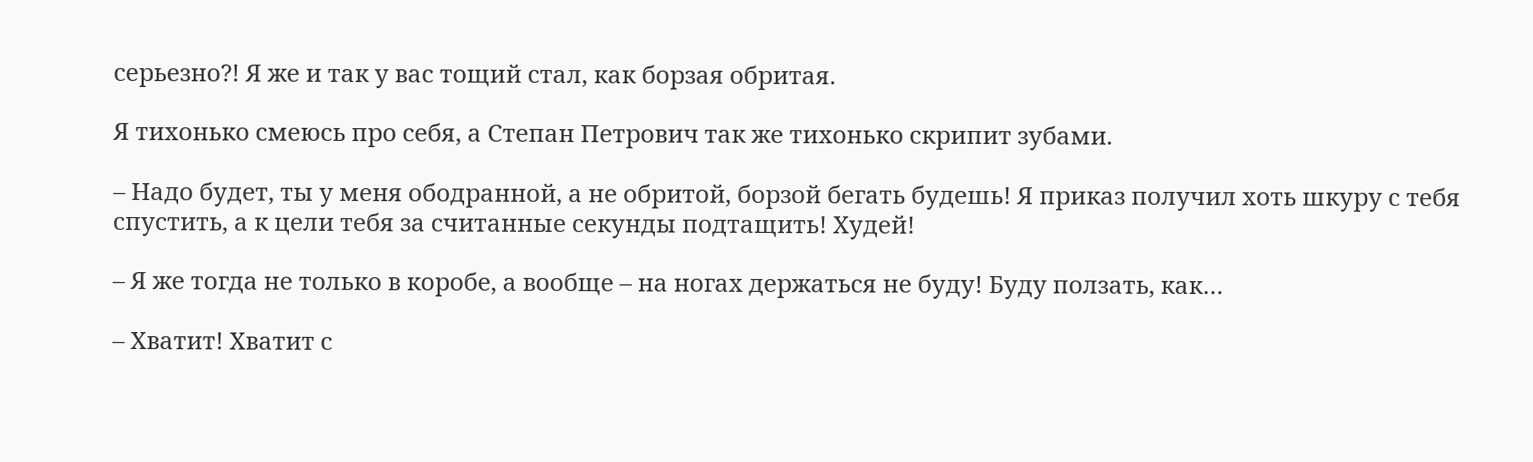серьезно?! Я же и так у вас тощий стал, как борзая обритая.

Я тихонько смеюсь про себя, а Степан Петрович так же тихонько скрипит зубами.

– Надо будет, ты у меня ободранной, а не обритой, борзой бегать будешь! Я приказ получил хоть шкуру с тебя спустить, а к цели тебя за считанные секунды подтащить! Худей!

– Я же тогда не только в коробе, а вообще – на ногах держаться не буду! Буду ползать, как…

– Хватит! Хватит с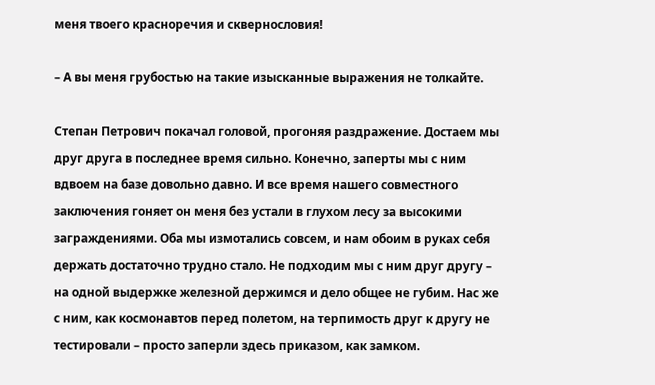меня твоего красноречия и сквернословия!

– А вы меня грубостью на такие изысканные выражения не толкайте.

Степан Петрович покачал головой, прогоняя раздражение. Достаем мы друг друга в последнее время сильно. Конечно, заперты мы с ним вдвоем на базе довольно давно. И все время нашего совместного заключения гоняет он меня без устали в глухом лесу за высокими заграждениями. Оба мы измотались совсем, и нам обоим в руках себя держать достаточно трудно стало. Не подходим мы с ним друг другу – на одной выдержке железной держимся и дело общее не губим. Нас же с ним, как космонавтов перед полетом, на терпимость друг к другу не тестировали – просто заперли здесь приказом, как замком.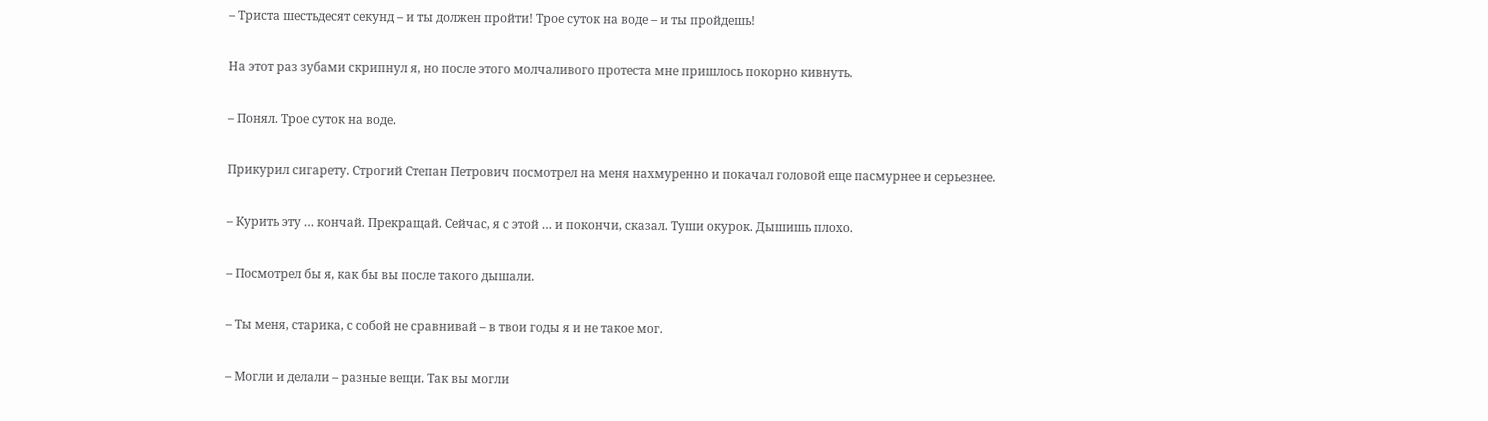– Триста шестьдесят секунд – и ты должен пройти! Трое суток на воде – и ты пройдешь!

На этот раз зубами скрипнул я, но после этого молчаливого протеста мне пришлось покорно кивнуть.

– Понял. Трое суток на воде.

Прикурил сигарету. Строгий Степан Петрович посмотрел на меня нахмуренно и покачал головой еще пасмурнее и серьезнее.

– Курить эту … кончай. Прекращай. Сейчас, я с этой … и покончи, сказал. Туши окурок. Дышишь плохо.

– Посмотрел бы я, как бы вы после такого дышали.

– Ты меня, старика, с собой не сравнивай – в твои годы я и не такое мог.

– Могли и делали – разные вещи. Так вы могли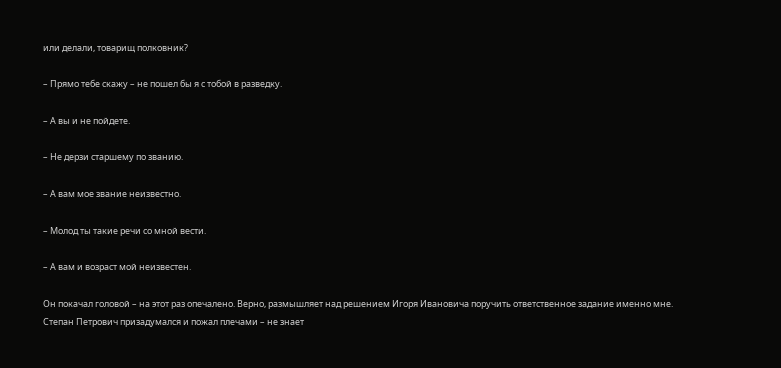или делали, товарищ полковник?

– Прямо тебе скажу – не пошел бы я с тобой в разведку.

– А вы и не пойдете.

– Не дерзи старшему по званию.

– А вам мое звание неизвестно.

– Молод ты такие речи со мной вести.

– А вам и возраст мой неизвестен.

Он покачал головой – на этот раз опечалено. Верно, размышляет над решением Игоря Ивановича поручить ответственное задание именно мне. Степан Петрович призадумался и пожал плечами – не знает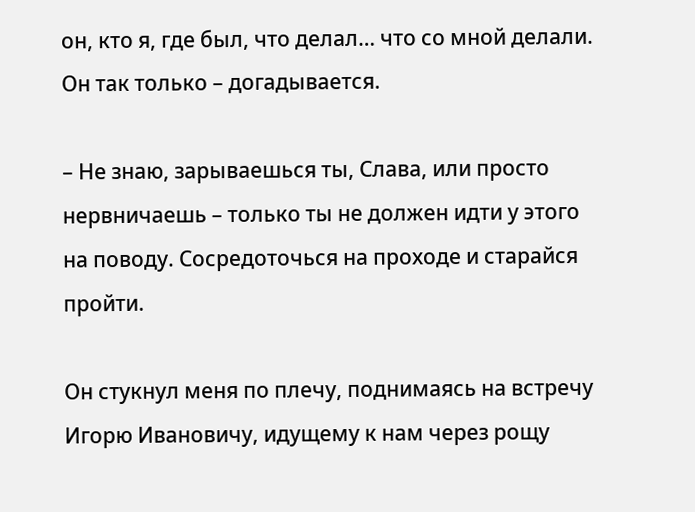он, кто я, где был, что делал… что со мной делали. Он так только – догадывается.

– Не знаю, зарываешься ты, Слава, или просто нервничаешь – только ты не должен идти у этого на поводу. Сосредоточься на проходе и старайся пройти.

Он стукнул меня по плечу, поднимаясь на встречу Игорю Ивановичу, идущему к нам через рощу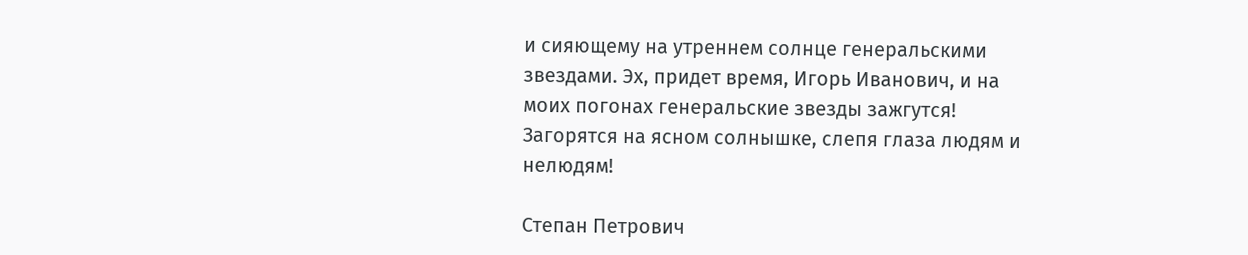и сияющему на утреннем солнце генеральскими звездами. Эх, придет время, Игорь Иванович, и на моих погонах генеральские звезды зажгутся! Загорятся на ясном солнышке, слепя глаза людям и нелюдям!

Степан Петрович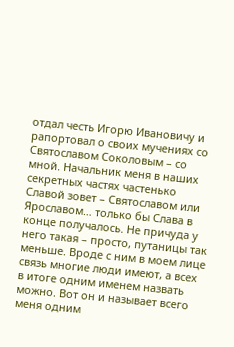отдал честь Игорю Ивановичу и рапортовал о своих мучениях со Святославом Соколовым – со мной. Начальник меня в наших секретных частях частенько Славой зовет – Святославом или Ярославом… только бы Слава в конце получалось. Не причуда у него такая – просто, путаницы так меньше. Вроде с ним в моем лице связь многие люди имеют, а всех в итоге одним именем назвать можно. Вот он и называет всего меня одним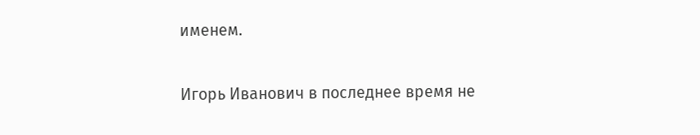именем.

Игорь Иванович в последнее время не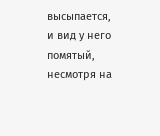высыпается, и вид у него помятый, несмотря на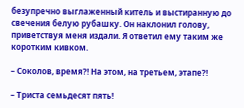безупречно выглаженный китель и выстиранную до свечения белую рубашку. Он наклонил голову, приветствуя меня издали. Я ответил ему таким же коротким кивком.

– Соколов, время?! На этом, на третьем, этапе?!

– Триста семьдесят пять!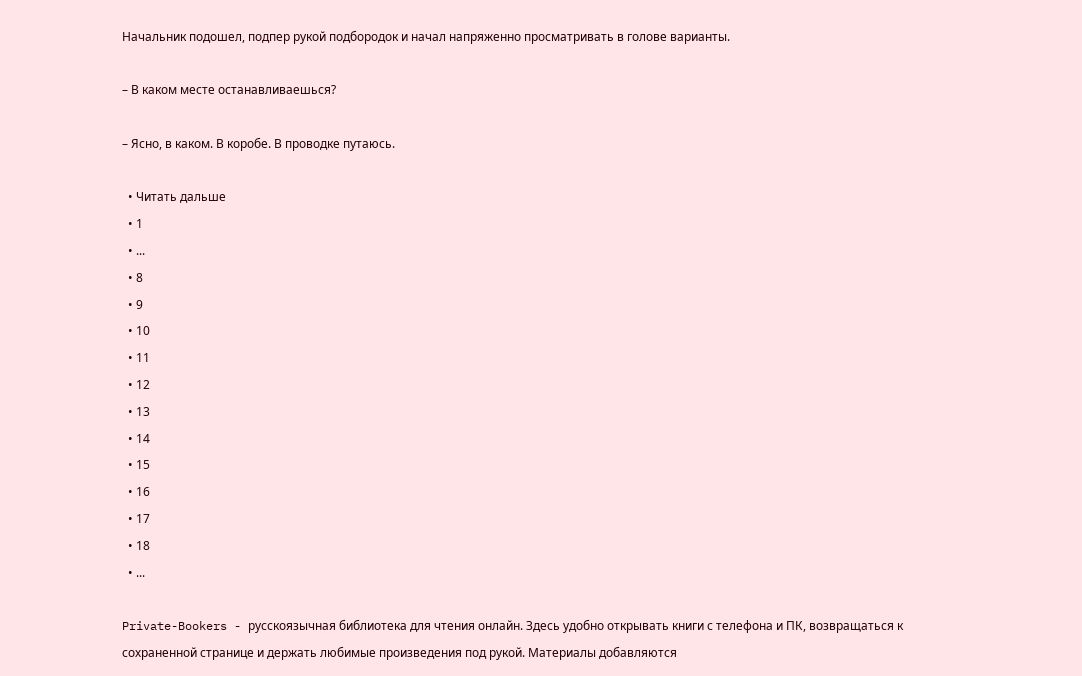Начальник подошел, подпер рукой подбородок и начал напряженно просматривать в голове варианты.

– В каком месте останавливаешься?

– Ясно, в каком. В коробе. В проводке путаюсь.

  • Читать дальше
  • 1
  • ...
  • 8
  • 9
  • 10
  • 11
  • 12
  • 13
  • 14
  • 15
  • 16
  • 17
  • 18
  • ...

Private-Bookers - русскоязычная библиотека для чтения онлайн. Здесь удобно открывать книги с телефона и ПК, возвращаться к сохраненной странице и держать любимые произведения под рукой. Материалы добавляются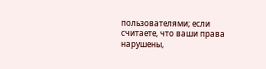пользователями; если считаете, что ваши права нарушены,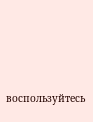воспользуйтесь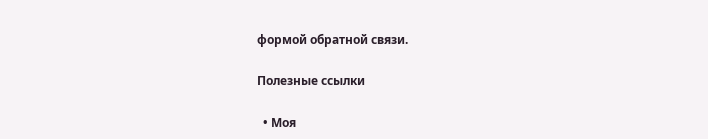формой обратной связи.

Полезные ссылки

  • Моя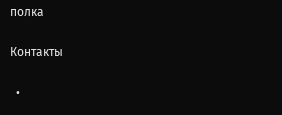полка

Контакты

  •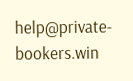help@private-bookers.win